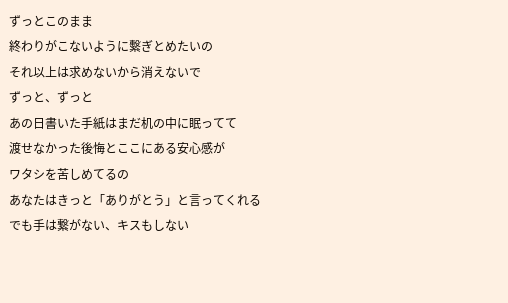ずっとこのまま
終わりがこないように繫ぎとめたいの
それ以上は求めないから消えないで
ずっと、ずっと
あの日書いた手紙はまだ机の中に眠ってて
渡せなかった後悔とここにある安心感が
ワタシを苦しめてるの
あなたはきっと「ありがとう」と言ってくれる
でも手は繋がない、キスもしない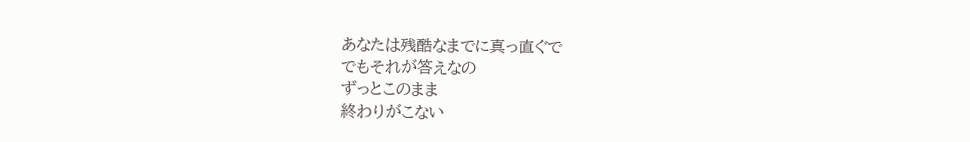あなたは残酷なまでに真っ直ぐで
でもそれが答えなの
ずっとこのまま
終わりがこない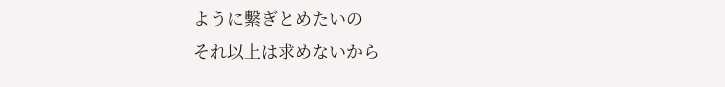ように繫ぎとめたいの
それ以上は求めないから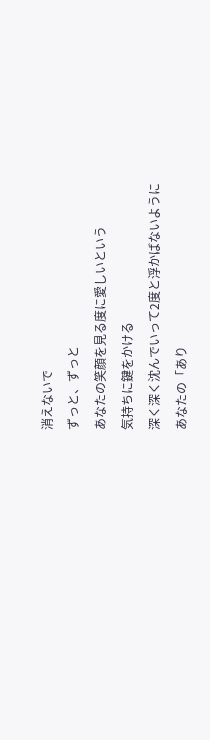消えないで
ずっと、ずっと
あなたの笑顔を見る度に愛しいという
気持ちに鍵をかける
深く深く沈んでいって2度と浮かばないように
あなたの「あり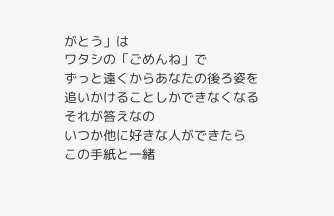がとう」は
ワタシの「ごめんね」で
ずっと遠くからあなたの後ろ姿を
追いかけることしかできなくなる
それが答えなの
いつか他に好きな人ができたら
この手紙と一緒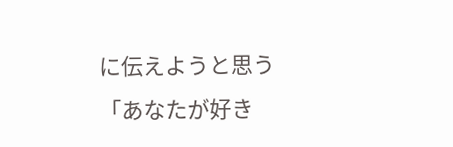に伝えようと思う
「あなたが好き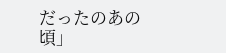だったのあの頃」